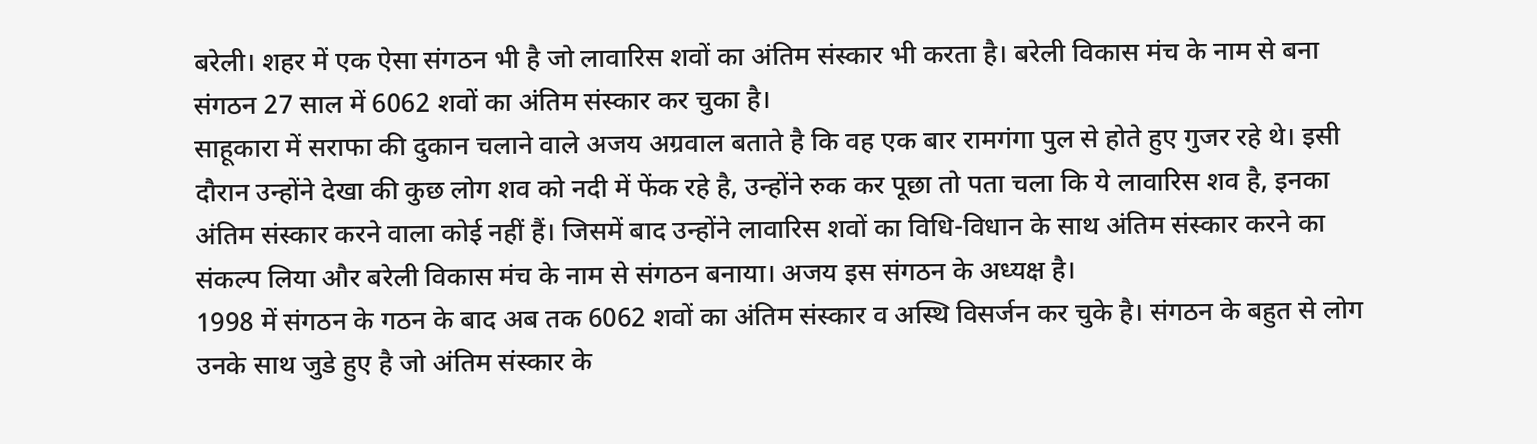बरेली। शहर में एक ऐसा संगठन भी है जो लावारिस शवों का अंतिम संस्कार भी करता है। बरेली विकास मंच के नाम से बना संगठन 27 साल में 6062 शवों का अंतिम संस्कार कर चुका है।
साहूकारा में सराफा की दुकान चलाने वाले अजय अग्रवाल बताते है कि वह एक बार रामगंगा पुल से होते हुए गुजर रहे थे। इसी दौरान उन्होंने देखा की कुछ लोग शव को नदी में फेंक रहे है, उन्होंने रुक कर पूछा तो पता चला कि ये लावारिस शव है, इनका अंतिम संस्कार करने वाला कोई नहीं हैं। जिसमें बाद उन्होंने लावारिस शवों का विधि-विधान के साथ अंतिम संस्कार करने का संकल्प लिया और बरेली विकास मंच के नाम से संगठन बनाया। अजय इस संगठन के अध्यक्ष है।
1998 में संगठन के गठन के बाद अब तक 6062 शवों का अंतिम संस्कार व अस्थि विसर्जन कर चुके है। संगठन के बहुत से लोग उनके साथ जुडे हुए है जो अंतिम संस्कार के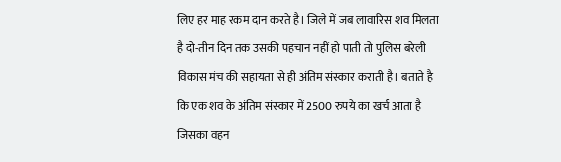लिए हर माह रकम दान करते है। जिले में जब लावारिस शव मिलता है दो-तीन दिन तक उसकी पहचान नहीं हो पाती तो पुलिस बरेली विकास मंच की सहायता से ही अंतिम संस्कार कराती है। बताते है कि एक शव के अंतिम संस्कार में 2500 रुपये का खर्च आता है जिसका वहन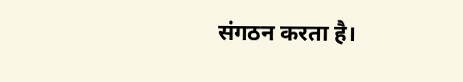संगठन करता है।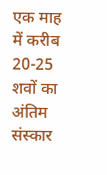एक माह में करीब 20-25 शवों का अंतिम संस्कार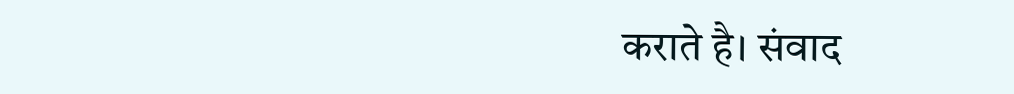कराते है। संवाद